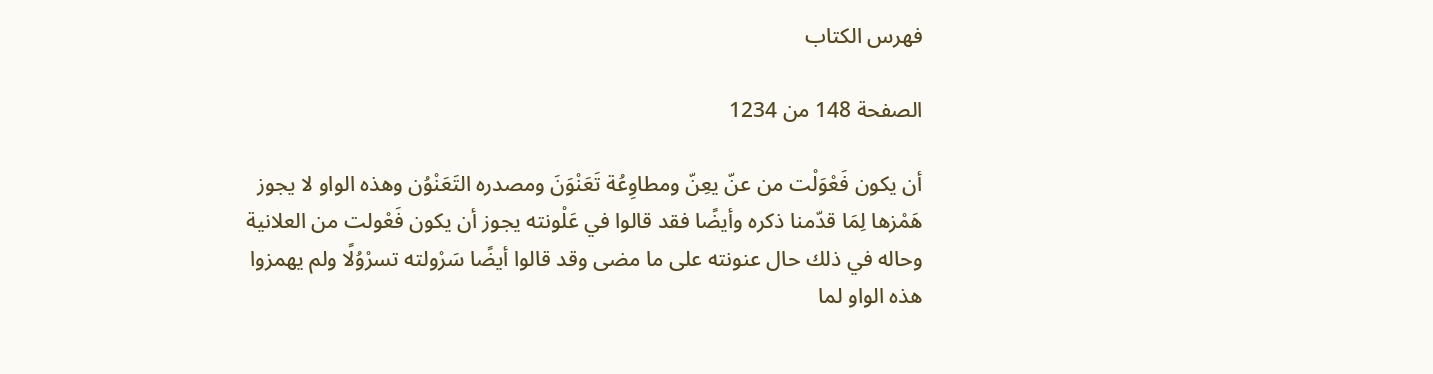فهرس الكتاب

الصفحة 148 من 1234

أن يكون فَعْوَلْت من عنّ يعِنّ ومطاوِعُة تَعَنْوَنَ ومصدره التَعَنْوُن وهذه الواو لا يجوز هَمْزها لِمَا قدّمنا ذكره وأيضًا فقد قالوا في عَلْونته يجوز أن يكون فَعْولت من العلانية وحاله في ذلك حال عنونته على ما مضى وقد قالوا أيضًا سَرْولته تسرْوُلًا ولم يهمزوا هذه الواو لما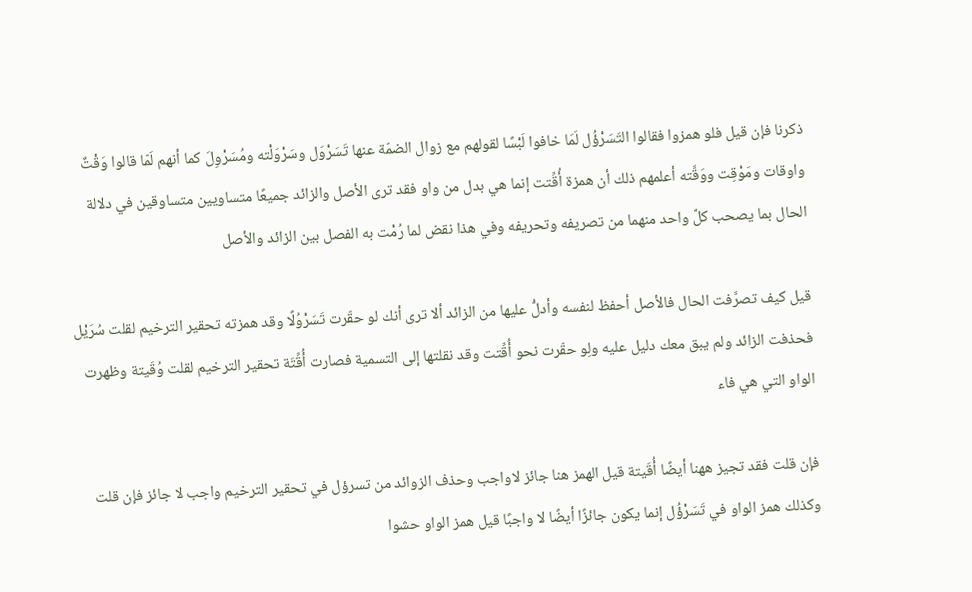ذكرنا فإن قيل فلو همزوا فقالوا التَسَرْؤُل لَمَا خافوا لَبْسًا لقولهم مع زوال الضمّة عنها تَسَرْوَل وسَرْوَلْته ومُسَرْوِلَ كما أنهم لَمّا قالوا وَقْتٌ واوقات ومَوْقِت ووَقَّته أعلمهم ذلك أن همزة أُقِّتت إنما هي بدل من واو فقد ترى الأصل والزائد جميعًا متساويين متساوقين في دلالة الحال بما يصحب كلَّ واحد منهما من تصريفه وتحريفه وفي هذا نقض لما رُمْت به الفصل بين الزائد والأصل

قيل كيف تصرَّفت الحال فالأصل أحفظ لنفسه وأدلُّ عليها من الزائد ألا ترى أنك لو حقّرت تَسَرْوُلًا وقد همزته تحقير الترخيم لقلت سُرَيْل فحذفت الزائد ولم يبق معك دليل عليه ولِو حقّرت نحو أُقِّتت وقد نقلتها إلى التسمية فصارت أُقِّتَة تحقير الترخيم لقلت وُقَيتة وظهرت الواو التي هي فاء

فإن قلت فقد تجيز ههنا أيضًا أُقَيتة قيل الهمز هنا جائز لاواجب وحذف الزوائد من تسرؤل في تحقير الترخيم واجب لا جائز فإن قلت وكذلك همز الواو في تَسَرْؤُل إنما يكون جائزًا أيضًا لا واجبًا قيل همز الواو حشوا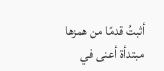أثبتُ قدمًا من همزها مبتدأة أعنى في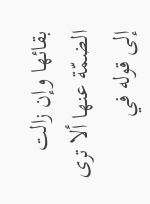بقائها وإن زالت الضمّة عنها ألا ترى إلى قوله في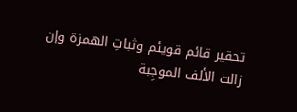تحقير قائم قويئم وثباتِ الهمزة وإن زالت الألف الموجِبة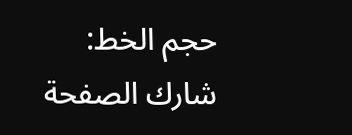حجم الخط:
شارك الصفحة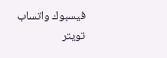فيسبوك واتساب تويتر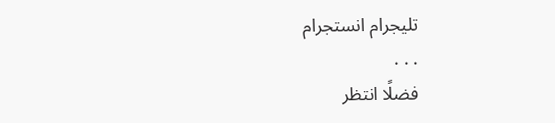تليجرام انستجرام
. . .
فضلًا انتظر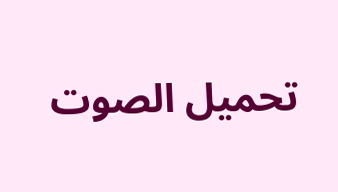تحميل الصوت